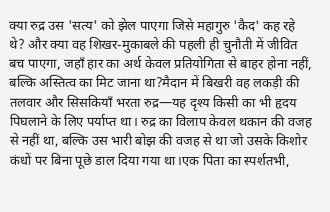क्या रुद्र उस 'सत्य' को झेल पाएगा जिसे महागुरु 'कैद' कह रहे थे? और क्या वह शिखर-मुकाबले की पहली ही चुनौती में जीवित बच पाएगा, जहाँ हार का अर्थ केवल प्रतियोगिता से बाहर होना नहीं, बल्कि अस्तित्व का मिट जाना था?मैदान में बिखरी वह लकड़ी की तलवार और सिसकियाँ भरता रुद्र—यह दृश्य किसी का भी हृदय पिघलाने के लिए पर्याप्त था। रुद्र का विलाप केवल थकान की वजह से नहीं था, बल्कि उस भारी बोझ की वजह से था जो उसके किशोर कंधों पर बिना पूछे डाल दिया गया था।एक पिता का स्पर्शतभी,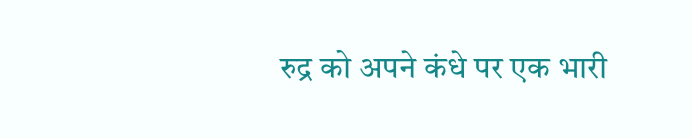रुद्र को अपने कंधे पर एक भारी